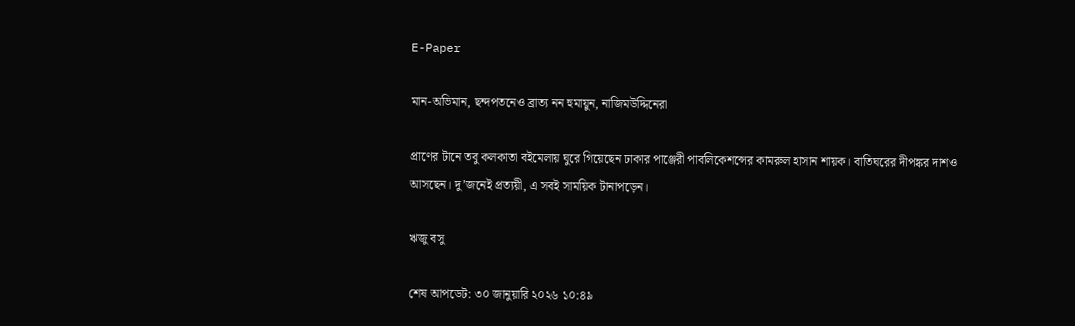E-Paper

মান-অভিমান, ছন্দপতনেও ব্রাত্য নন হুমায়ুন, নাজিমউদ্দিনেরা

প্রাণের টানে তবু কলকাতা বইমেলায় ঘুরে গিয়েছেন ঢাকার পাঞ্জেরী পাবলিকেশন্সের কামরুল হাসান শায়ক। বাতিঘরের দীপঙ্কর দাশও আসছেন। দু’জনেই প্রত্যয়ী, এ সবই সাময়িক টানাপড়েন।

ঋজু বসু

শেষ আপডেট: ৩০ জানুয়ারি ২০২৬ ১০:৪৯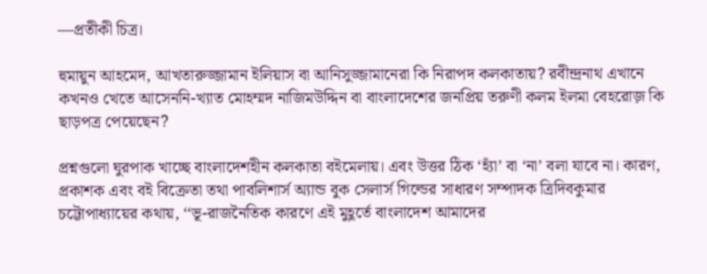—প্রতীকী চিত্র।

হুমায়ুন আহমেদ, আখতারুজ্জামান ইলিয়াস বা আনিসুজ্জামানেরা কি নিরাপদ কলকাতায়? রবীন্দ্রনাথ এখানে কখনও খেতে আসেননি-খ্যাত মোহম্মদ নাজিমউদ্দিন বা বাংলাদেশের জনপ্রিয় তরুণী কলম ইলমা বেহরোজ় কি ছাড়পত্র পেয়েছেন?

প্রশ্নগুলো ঘুরপাক খাচ্ছে বাংলাদেশহীন কলকাতা বইমেলায়। এবং উত্তর ঠিক ‘হ্যাঁ’ বা ‘না’ বলা যাবে না। কারণ, প্রকাশক এবং বই বিক্রেতা তথা পাবলিশার্স অ্যান্ড বুক সেলার্স গিল্ডের সাধারণ সম্পাদক ত্রিদিবকুমার চট্টোপাধ্যায়ের কথায়, ‘‘ভূ-রাজনৈতিক কারণে এই মুহূর্তে বাংলাদেশ আমাদের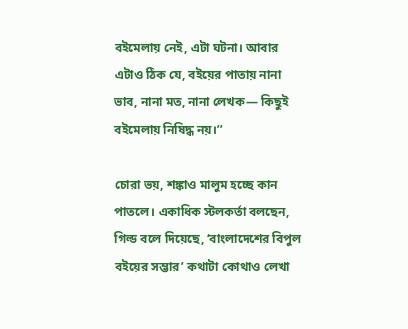বইমেলায় নেই, এটা ঘটনা। আবার এটাও ঠিক যে, বইয়ের পাতায় নানা ভাব, নানা মত, নানা লেখক— কিছুই বইমেলায় নিষিদ্ধ নয়।’’

চোরা ভয়, শঙ্কাও মালুম হচ্ছে কান পাতলে। একাধিক স্টলকর্তা বলছেন, গিল্ড বলে দিয়েছে, ‘বাংলাদেশের বিপুল বইয়ের সম্ভার’ কথাটা কোথাও লেখা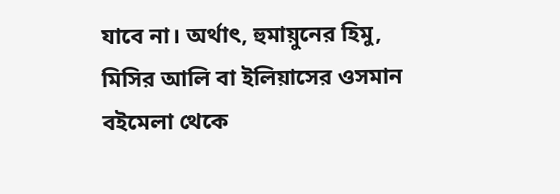যাবে না। অর্থাৎ, হুমায়ুনের হিমু, মিসির আলি বা ইলিয়াসের ওসমান বইমেলা থেকে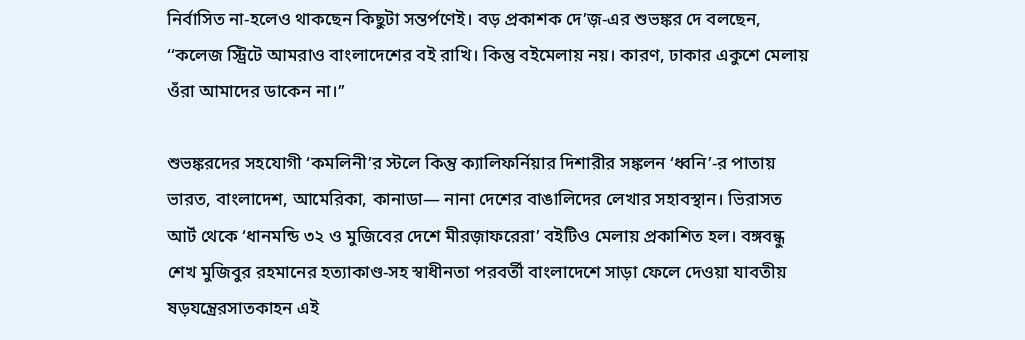নির্বাসিত না-হলেও থাকছেন কিছুটা সন্তর্পণেই। বড় প্রকাশক দে’জ়-এর শুভঙ্কর দে বলছেন, ‘‘কলেজ স্ট্রিটে আমরাও বাংলাদেশের বই রাখি। কিন্তু বইমেলায় নয়। কারণ, ঢাকার একুশে মেলায় ওঁরা আমাদের ডাকেন না।’’

শুভঙ্করদের সহযোগী ‘কমলিনী’র স্টলে কিন্তু ক্যালিফর্নিয়ার দিশারীর সঙ্কলন ‘ধ্বনি’-র পাতায় ভারত, বাংলাদেশ, আমেরিকা, কানাডা— নানা দেশের বাঙালিদের লেখার সহাবস্থান। ভিরাসত আর্ট থেকে ‘ধানমন্ডি ৩২ ও মুজিবের দেশে মীরজ়াফরেরা’ বইটিও মেলায় প্রকাশিত হল। বঙ্গবন্ধু শেখ মুজিবুর রহমানের হত্যাকাণ্ড-সহ স্বাধীনতা পরবর্তী বাংলাদেশে সাড়া ফেলে দেওয়া যাবতীয়‌ ষড়যন্ত্রেরসাতকাহন এই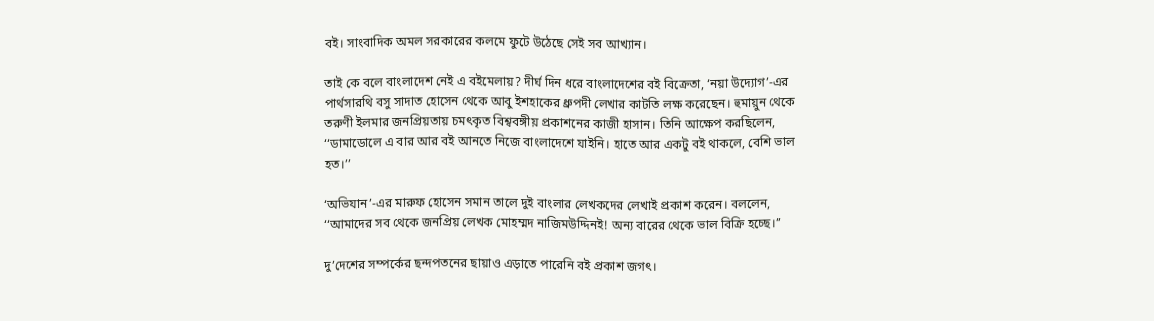বই।‌ সাংবাদিক অমল সরকারের কলমে ফুটে উঠেছে সেই সব আখ্যান।

তাই কে বলে বাংলাদেশ নেই এ বইমেলায়? দীর্ঘ দিন ধরে বাংলাদেশের বই বিক্রেতা, ‘নয়া উদ্যোগ’-এর পার্থসারথি বসু সাদাত হোসেন থেকে আবু ইশহাকের ধ্রুপদী লেখার কাটতি লক্ষ করেছেন। হুমায়ুন থেকে তরুণী ইলমার জনপ্রিয়তায় চমৎকৃত বিশ্ববঙ্গীয় প্রকাশনের কাজী হাসান। তিনি আক্ষেপ করছিলেন, ‘‘ডামাডোলে এ বার আর বই আনতে নিজে বাংলাদেশে যাইনি। হাতে আর একটু বই থাকলে, বেশি ভাল হত।’’

‘অভিযান’-এর মারুফ হোসেন সমান তালে দুই বাংলার লেখকদের লেখাই প্রকাশ করেন। বললেন, ‘‘আমাদের সব থেকে জনপ্রিয় লেখক মোহম্মদ নাজিমউদ্দিনই! অন্য বারের থেকে ভাল বিক্রি হচ্ছে।’’

দু’দেশের সম্পর্কের ছন্দপতনের ছায়াও এড়াতে পারেনি বই প্রকাশ জগৎ।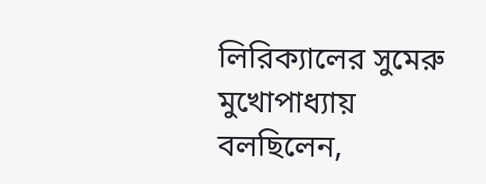লিরিক্যালের সুমেরু মুখোপাধ্যায় বলছিলেন,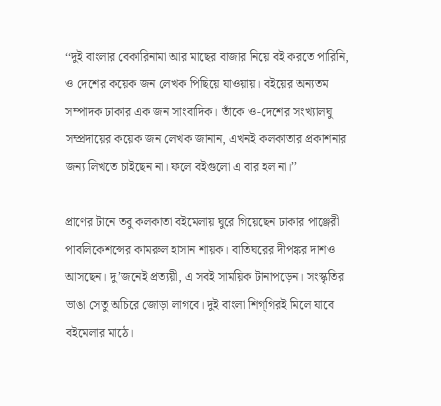‘‘দুই বাংলার বেকারিনামা আর মাছের বাজার নিয়ে বই করতে পারিনি, ও দেশের কয়েক জন লেখক পিছিয়ে যাওয়ায়। বইয়ের অন্যতম সম্পাদক ঢাকার এক জন সাংবাদিক। তাঁকে ও-দেশের সংখ্যালঘু সম্প্রদায়ের কয়েক জন লেখক জানান, এখনই কলকাতার প্রকাশনার জন্য লিখতে চাইছেন না। ফলে বইগুলো এ বার হল না।’’

প্রাণের টানে তবু কলকাতা বইমেলায় ঘুরে গিয়েছেন ঢাকার পাঞ্জেরী পাবলিকেশন্সের কামরুল হাসান শায়ক। বাতিঘরের দীপঙ্কর দাশও আসছেন। দু’জনেই প্রত্যয়ী, এ সবই সাময়িক টানাপড়েন। সংস্কৃতির ভাঙা সেতু অচিরে জোড়া লাগবে। দুই বাংলা শিগ্‌গিরই মিলে যাবে বইমেলার মাঠে।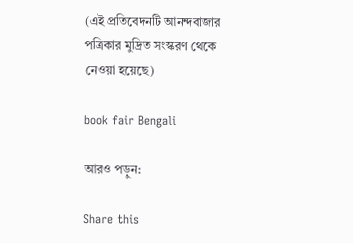(এই প্রতিবেদনটি আনন্দবাজার পত্রিকার মুদ্রিত সংস্করণ থেকে নেওয়া হয়েছে)

book fair Bengali

আরও পড়ুন:

Share this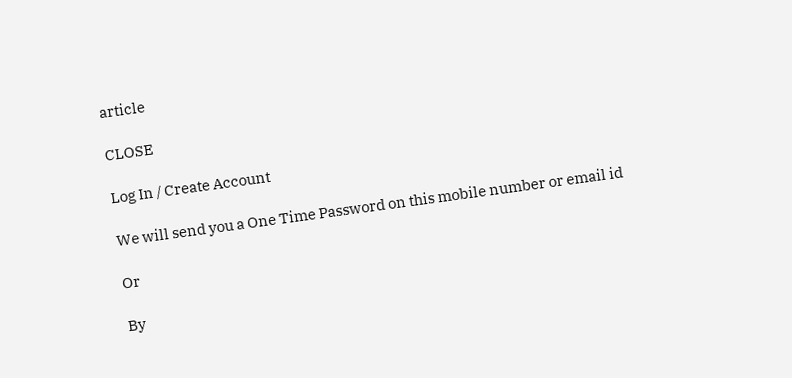article

CLOSE

Log In / Create Account

We will send you a One Time Password on this mobile number or email id

Or

By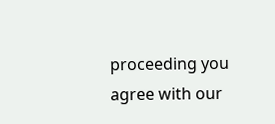proceeding you agree with our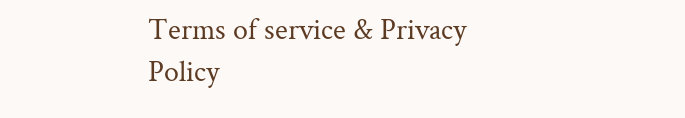Terms of service & Privacy Policy